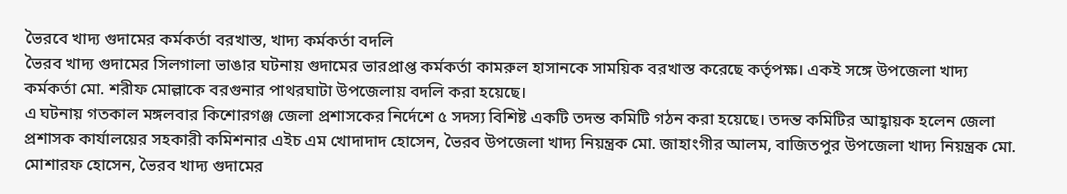ভৈরবে খাদ্য গুদামের কর্মকর্তা বরখাস্ত, খাদ্য কর্মকর্তা বদলি
ভৈরব খাদ্য গুদামের সিলগালা ভাঙার ঘটনায় গুদামের ভারপ্রাপ্ত কর্মকর্তা কামরুল হাসানকে সাময়িক বরখাস্ত করেছে কর্তৃপক্ষ। একই সঙ্গে উপজেলা খাদ্য কর্মকর্তা মো. শরীফ মোল্লাকে বরগুনার পাথরঘাটা উপজেলায় বদলি করা হয়েছে।
এ ঘটনায় গতকাল মঙ্গলবার কিশোরগঞ্জ জেলা প্রশাসকের নির্দেশে ৫ সদস্য বিশিষ্ট একটি তদন্ত কমিটি গঠন করা হয়েছে। তদন্ত কমিটির আহ্বায়ক হলেন জেলা প্রশাসক কার্যালয়ের সহকারী কমিশনার এইচ এম খোদাদাদ হোসেন, ভৈরব উপজেলা খাদ্য নিয়ন্ত্রক মো. জাহাংগীর আলম, বাজিতপুর উপজেলা খাদ্য নিয়ন্ত্রক মো. মোশারফ হোসেন, ভৈরব খাদ্য গুদামের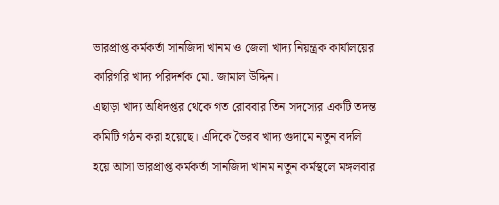ভারপ্রাপ্ত কর্মকর্তা সানজিদা খানম ও জেলা খাদ্য নিয়ন্ত্রক কার্যালয়ের কারিগরি খাদ্য পরিদর্শক মো. জামাল উদ্দিন।
এছাড়া খাদ্য অধিদপ্তর থেকে গত রোববার তিন সদস্যের একটি তদন্ত কমিটি গঠন করা হয়েছে। এদিকে ভৈরব খাদ্য গুদামে নতুন বদলি হয়ে আসা ভারপ্রাপ্ত কর্মকর্তা সানজিদা খানম নতুন কর্মস্থলে মঙ্গলবার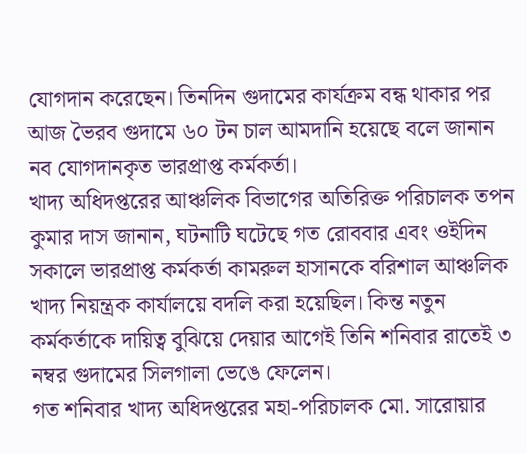যোগদান করেছেন। তিনদিন গুদামের কার্যক্রম বন্ধ থাকার পর আজ ভৈরব গুদামে ৬০ টন চাল আমদানি হয়েছে বলে জানান নব যোগদানকৃত ভারপ্রাপ্ত কর্মকর্তা।
খাদ্য অধিদপ্তরের আঞ্চলিক বিভাগের অতিরিক্ত পরিচালক তপন কুমার দাস জানান, ঘটনাটি ঘটেছে গত রোববার এবং ওইদিন সকালে ভারপ্রাপ্ত কর্মকর্তা কামরুল হাসানকে বরিশাল আঞ্চলিক খাদ্য নিয়ন্ত্রক কার্যালয়ে বদলি করা হয়েছিল। কিন্ত নতুন কর্মকর্তাকে দায়িত্ব বুঝিয়ে দেয়ার আগেই তিনি শনিবার রাতেই ৩ নম্বর গুদামের সিলগালা ভেঙে ফেলেন।
গত শনিবার খাদ্য অধিদপ্তরের মহা-পরিচালক মো. সারোয়ার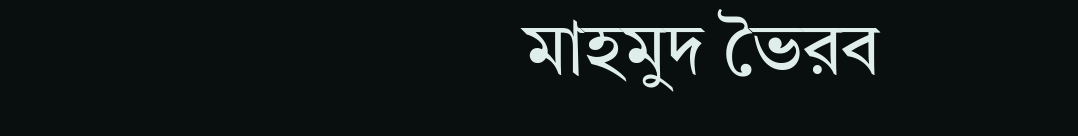মাহমুদ ভৈরব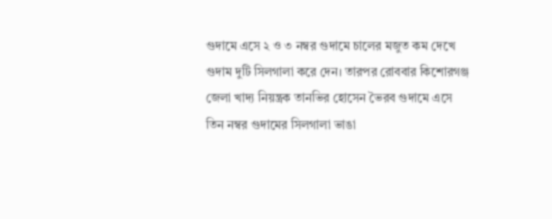গুদামে এসে ২ ও ৩ নম্বর গুদামে চালের মজুত কম দেখে গুদাম দুটি সিলগালা করে দেন। তারপর রোববার কিশোরগঞ্জ জেলা খাদ্য নিয়ন্ত্রক তানভির হোসেন ভৈরব গুদামে এসে তিন নম্বর গুদামের সিলগালা ভাঙা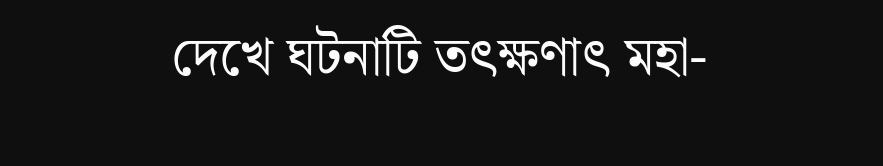দেখে ঘটনাটি তৎক্ষণাৎ মহা-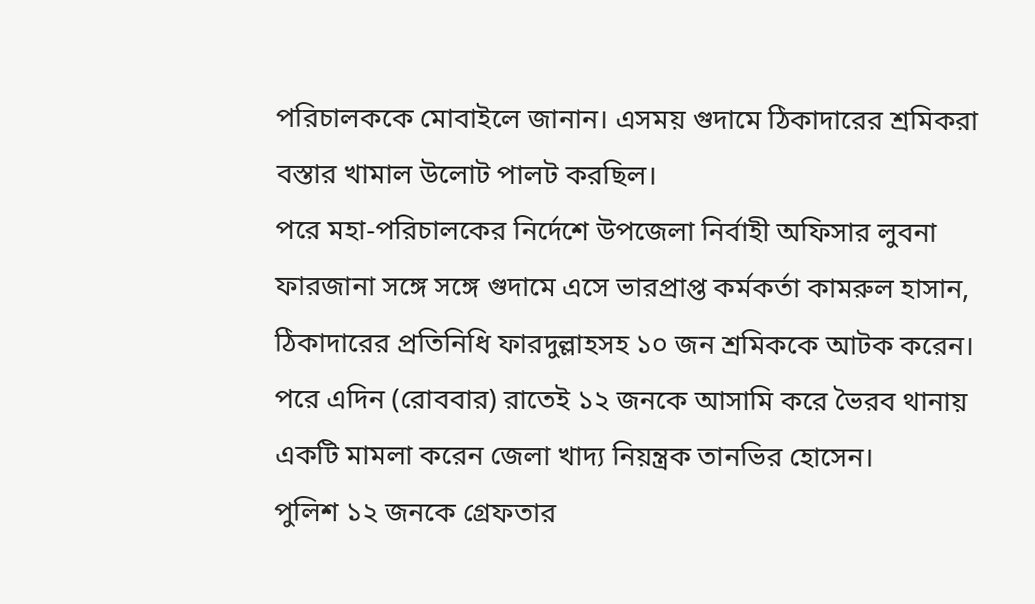পরিচালককে মোবাইলে জানান। এসময় গুদামে ঠিকাদারের শ্রমিকরা বস্তার খামাল উলোট পালট করছিল।
পরে মহা-পরিচালকের নির্দেশে উপজেলা নির্বাহী অফিসার লুবনা ফারজানা সঙ্গে সঙ্গে গুদামে এসে ভারপ্রাপ্ত কর্মকর্তা কামরুল হাসান, ঠিকাদারের প্রতিনিধি ফারদুল্লাহসহ ১০ জন শ্রমিককে আটক করেন। পরে এদিন (রোববার) রাতেই ১২ জনকে আসামি করে ভৈরব থানায় একটি মামলা করেন জেলা খাদ্য নিয়ন্ত্রক তানভির হোসেন।
পুলিশ ১২ জনকে গ্রেফতার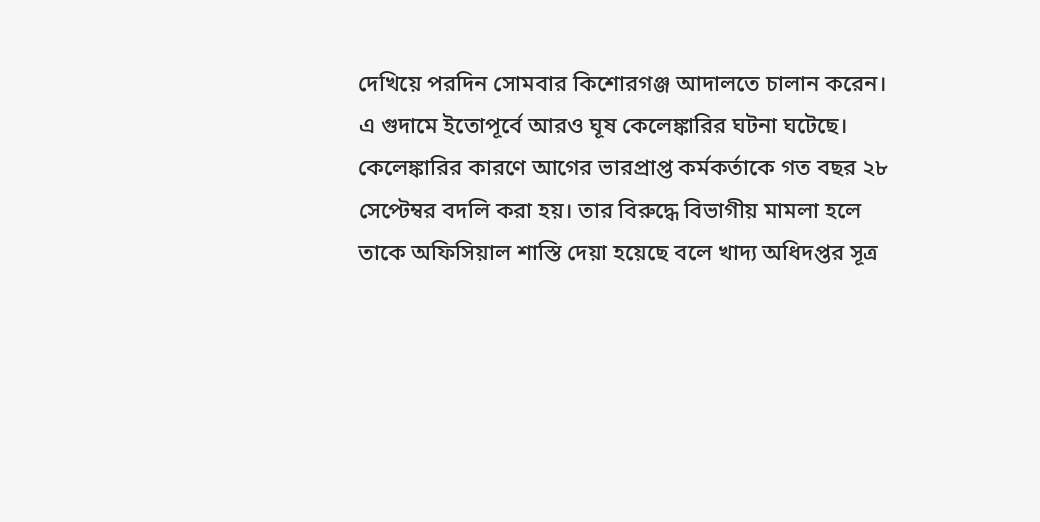দেখিয়ে পরদিন সোমবার কিশোরগঞ্জ আদালতে চালান করেন। এ গুদামে ইতোপূর্বে আরও ঘূষ কেলেঙ্কারির ঘটনা ঘটেছে। কেলেঙ্কারির কারণে আগের ভারপ্রাপ্ত কর্মকর্তাকে গত বছর ২৮ সেপ্টেম্বর বদলি করা হয়। তার বিরুদ্ধে বিভাগীয় মামলা হলে তাকে অফিসিয়াল শাস্তি দেয়া হয়েছে বলে খাদ্য অধিদপ্তর সূত্র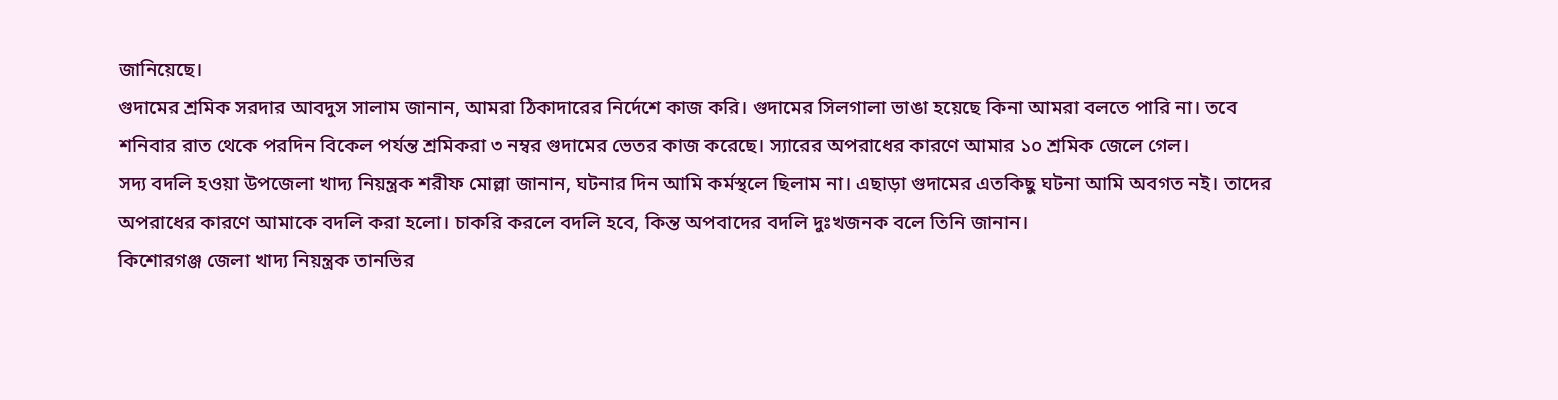জানিয়েছে।
গুদামের শ্রমিক সরদার আবদুস সালাম জানান, আমরা ঠিকাদারের নির্দেশে কাজ করি। গুদামের সিলগালা ভাঙা হয়েছে কিনা আমরা বলতে পারি না। তবে শনিবার রাত থেকে পরদিন বিকেল পর্যন্ত শ্রমিকরা ৩ নম্বর গুদামের ভেতর কাজ করেছে। স্যারের অপরাধের কারণে আমার ১০ শ্রমিক জেলে গেল।
সদ্য বদলি হওয়া উপজেলা খাদ্য নিয়ন্ত্রক শরীফ মোল্লা জানান, ঘটনার দিন আমি কর্মস্থলে ছিলাম না। এছাড়া গুদামের এতকিছু ঘটনা আমি অবগত নই। তাদের অপরাধের কারণে আমাকে বদলি করা হলো। চাকরি করলে বদলি হবে, কিন্ত অপবাদের বদলি দুঃখজনক বলে তিনি জানান।
কিশোরগঞ্জ জেলা খাদ্য নিয়ন্ত্রক তানভির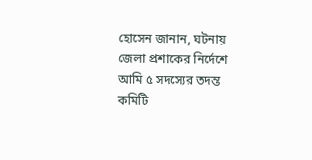হোসেন জানান, ঘটনায় জেলা প্রশাকের নির্দেশে আমি ৫ সদস্যের তদন্ত কমিটি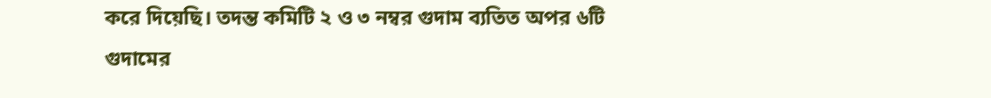করে দিয়েছি। তদন্ত কমিটি ২ ও ৩ নম্বর গুদাম ব্যতিত অপর ৬টি গুদামের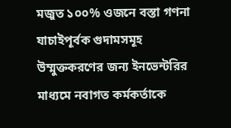মজুত ১০০% ওজনে বস্তা গণনা যাচাইপূর্বক গুদামসমূহ উম্মুক্তকরণের জন্য ইনভেন্টরির মাধ্যমে নবাগত কর্মকর্তাকে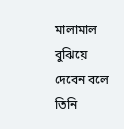মালামাল বুঝিয়ে দেবেন বলে তিনি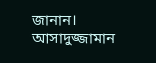জানান।
আসাদুজ্জামান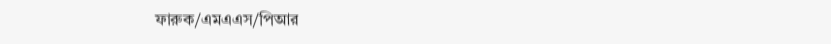ফারুক/এমএএস/পিআর